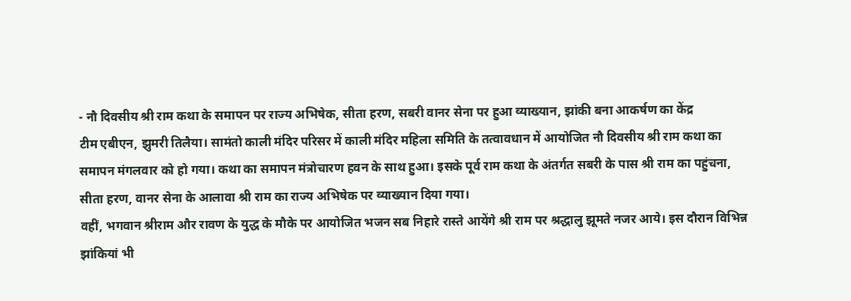- नौ दिवसीय श्री राम कथा के समापन पर राज्य अभिषेक, सीता हरण, सबरी वानर सेना पर हुआ व्याख्यान, झांकी बना आकर्षण का केंद्र
टीम एबीएन, झुमरी तिलैया। सामंतो काली मंदिर परिसर में काली मंदिर महिला समिति के तत्वावधान में आयोजित नौ दिवसीय श्री राम कथा का समापन मंगलवार को हो गया। कथा का समापन मंत्रोचारण हवन के साथ हुआ। इसके पूर्व राम कथा के अंतर्गत सबरी के पास श्री राम का पहुंचना, सीता हरण, वानर सेना के आलावा श्री राम का राज्य अभिषेक पर व्याख्यान दिया गया।
वहीं, भगवान श्रीराम और रावण के युद्ध के मौके पर आयोजित भजन सब निहारे रास्ते आयेंगे श्री राम पर श्रद्धालु झूमते नजर आये। इस दौरान विभिन्न झांकियां भी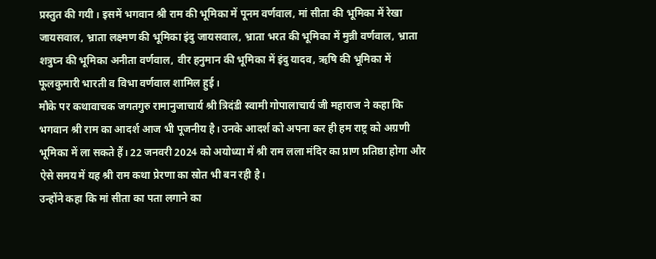प्रस्तुत की गयी। इसमें भगवान श्री राम की भूमिका में पूनम वर्णवाल, मां सीता की भूमिका में रेखा जायसवाल, भ्राता लक्ष्मण की भूमिका इंदु जायसवाल, भ्राता भरत की भूमिका में मुन्नी वर्णवाल, भ्राता शत्रुघ्न की भूमिका अनीता वर्णवाल, वीर हनुमान की भूमिका में इंदु यादव, ऋषि की भूमिका में फूलकुमारी भारती व विभा वर्णवाल शामिल हुई।
मौके पर कथावाचक जगतगुरु रामानुजाचार्य श्री त्रिदंडी स्वामी गोपालाचार्य जी महाराज ने कहा कि भगवान श्री राम का आदर्श आज भी पूजनीय है। उनके आदर्श को अपना कर ही हम राष्ट्र को अग्रणी भूमिका में ला सकते हैं। 22 जनवरी 2024 को अयोध्या में श्री राम लला मंदिर का प्राण प्रतिष्ठा होगा और ऐसे समय में यह श्री राम कथा प्रेरणा का स्रोत भी बन रही है।
उन्होंने कहा कि मां सीता का पता लगाने का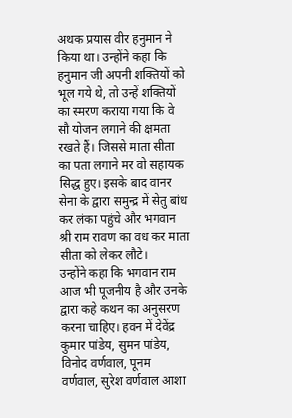अथक प्रयास वीर हनुमान ने किया था। उन्होंने कहा कि हनुमान जी अपनी शक्तियों को भूल गये थे, तो उन्हें शक्तियों का स्मरण कराया गया कि वे सौ योजन लगाने की क्षमता रखते हैं। जिससे माता सीता का पता लगाने मर वो सहायक सिद्ध हुए। इसके बाद वानर सेना के द्वारा समुन्द्र में सेतु बांध कर लंका पहुंचे और भगवान श्री राम रावण का वध कर माता सीता को लेकर लौटे।
उन्होंने कहा कि भगवान राम आज भी पूजनीय है और उनके द्वारा कहे कथन का अनुसरण करना चाहिए। हवन में देवेंद्र कुमार पांडेय, सुमन पांडेय, विनोद वर्णवाल, पूनम वर्णवाल, सुरेश वर्णवाल आशा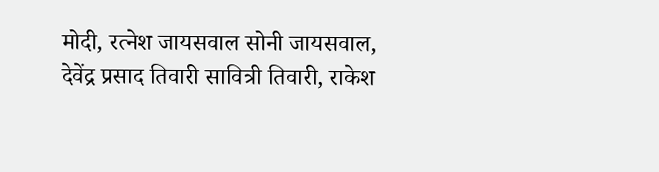मोदी, रत्नेश जायसवाल सोनी जायसवाल, देवेंद्र प्रसाद तिवारी सावित्री तिवारी, राकेश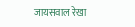जायसवाल रेखा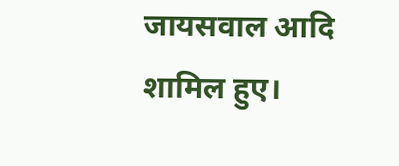जायसवाल आदि शामिल हुए।